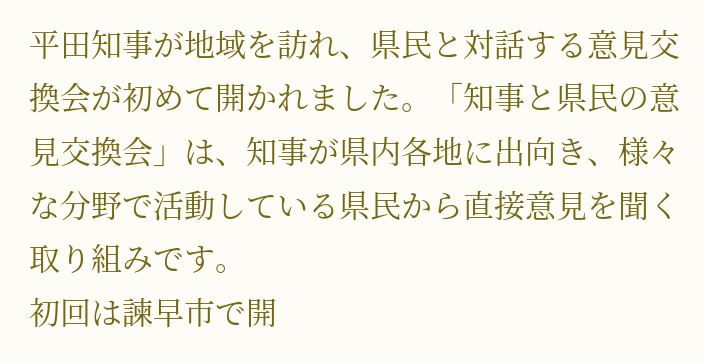平田知事が地域を訪れ、県民と対話する意見交換会が初めて開かれました。「知事と県民の意見交換会」は、知事が県内各地に出向き、様々な分野で活動している県民から直接意見を聞く取り組みです。
初回は諫早市で開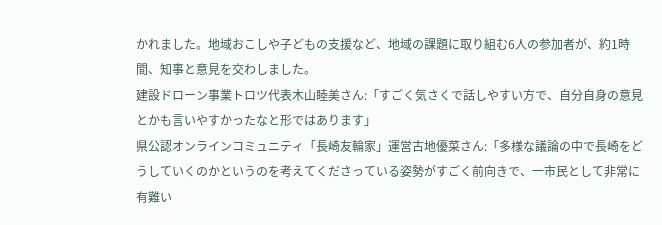かれました。地域おこしや子どもの支援など、地域の課題に取り組む6人の参加者が、約1時間、知事と意見を交わしました。
建設ドローン事業トロツ代表木山睦美さん:「すごく気さくで話しやすい方で、自分自身の意見とかも言いやすかったなと形ではあります」
県公認オンラインコミュニティ「長崎友輪家」運営古地優菜さん:「多様な議論の中で長崎をどうしていくのかというのを考えてくださっている姿勢がすごく前向きで、一市民として非常に有難い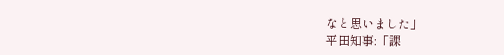なと思いました」
平田知事:「課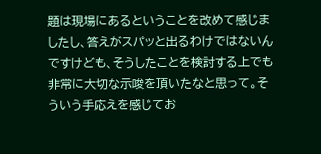題は現場にあるということを改めて感じましたし、答えがスパッと出るわけではないんですけども、そうしたことを検討する上でも非常に大切な示唆を頂いたなと思って。そういう手応えを感じてお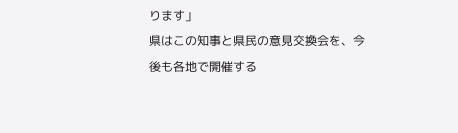ります」
県はこの知事と県民の意見交換会を、今後も各地で開催する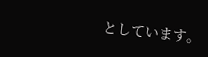としています。